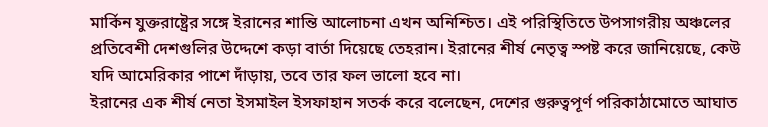মার্কিন যুক্তরাষ্ট্রের সঙ্গে ইরানের শান্তি আলোচনা এখন অনিশ্চিত। এই পরিস্থিতিতে উপসাগরীয় অঞ্চলের প্রতিবেশী দেশগুলির উদ্দেশে কড়া বার্তা দিয়েছে তেহরান। ইরানের শীর্ষ নেতৃত্ব স্পষ্ট করে জানিয়েছে, কেউ যদি আমেরিকার পাশে দাঁড়ায়, তবে তার ফল ভালো হবে না।
ইরানের এক শীর্ষ নেতা ইসমাইল ইসফাহান সতর্ক করে বলেছেন, দেশের গুরুত্বপূর্ণ পরিকাঠামোতে আঘাত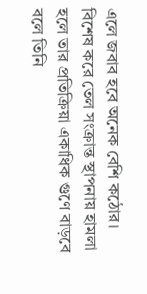এলে জবাব হবে অনেক বেশি কঠোর। বিশেষ করে তেল সংক্রান্ত স্থাপনায় হামলা হলে তার প্রতিক্রিয়া একাধিক গুণে বাড়বে বলে তিনি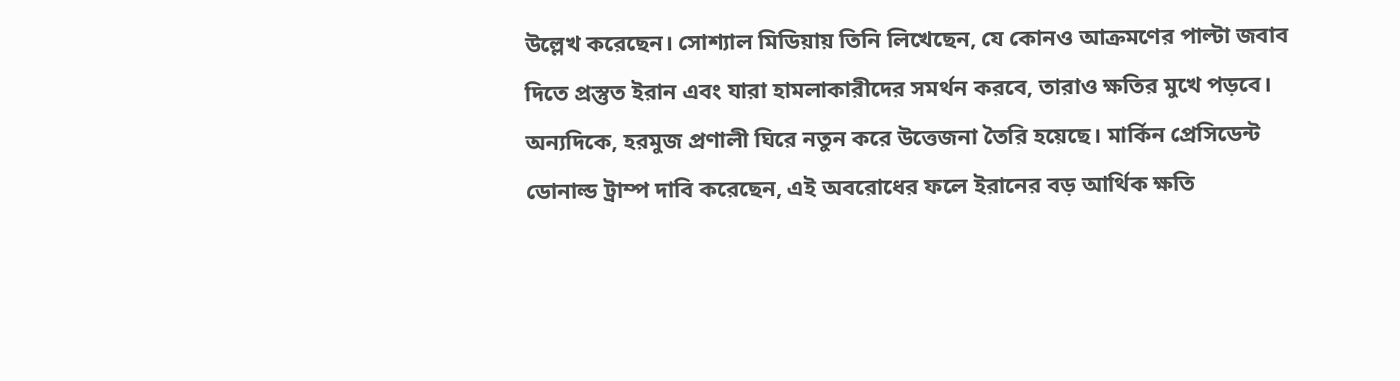উল্লেখ করেছেন। সোশ্যাল মিডিয়ায় তিনি লিখেছেন, যে কোনও আক্রমণের পাল্টা জবাব দিতে প্রস্তুত ইরান এবং যারা হামলাকারীদের সমর্থন করবে, তারাও ক্ষতির মুখে পড়বে।
অন্যদিকে, হরমুজ প্রণালী ঘিরে নতুন করে উত্তেজনা তৈরি হয়েছে। মার্কিন প্রেসিডেন্ট ডোনাল্ড ট্রাম্প দাবি করেছেন, এই অবরোধের ফলে ইরানের বড় আর্থিক ক্ষতি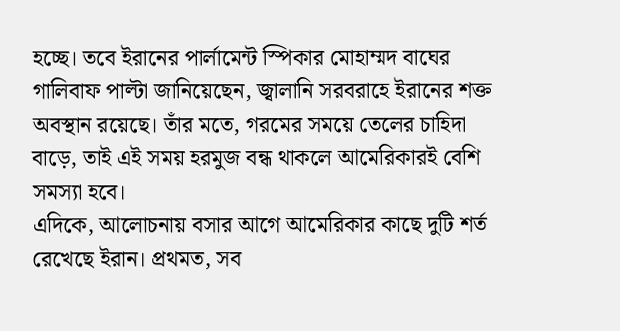হচ্ছে। তবে ইরানের পার্লামেন্ট স্পিকার মোহাম্মদ বাঘের গালিবাফ পাল্টা জানিয়েছেন, জ্বালানি সরবরাহে ইরানের শক্ত অবস্থান রয়েছে। তাঁর মতে, গরমের সময়ে তেলের চাহিদা বাড়ে, তাই এই সময় হরমুজ বন্ধ থাকলে আমেরিকারই বেশি সমস্যা হবে।
এদিকে, আলোচনায় বসার আগে আমেরিকার কাছে দুটি শর্ত রেখেছে ইরান। প্রথমত, সব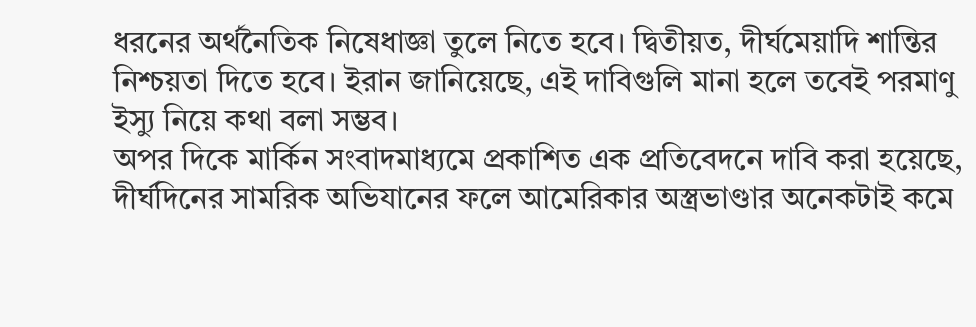ধরনের অর্থনৈতিক নিষেধাজ্ঞা তুলে নিতে হবে। দ্বিতীয়ত, দীর্ঘমেয়াদি শান্তির নিশ্চয়তা দিতে হবে। ইরান জানিয়েছে, এই দাবিগুলি মানা হলে তবেই পরমাণু ইস্যু নিয়ে কথা বলা সম্ভব।
অপর দিকে মার্কিন সংবাদমাধ্যমে প্রকাশিত এক প্রতিবেদনে দাবি করা হয়েছে, দীর্ঘদিনের সামরিক অভিযানের ফলে আমেরিকার অস্ত্রভাণ্ডার অনেকটাই কমে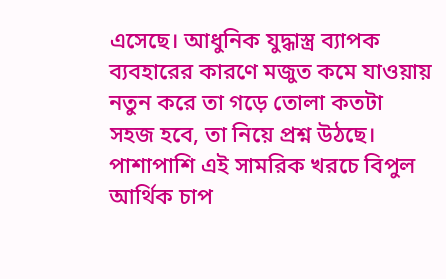এসেছে। আধুনিক যুদ্ধাস্ত্র ব্যাপক ব্যবহারের কারণে মজুত কমে যাওয়ায় নতুন করে তা গড়ে তোলা কতটা সহজ হবে, তা নিয়ে প্রশ্ন উঠছে। পাশাপাশি এই সামরিক খরচে বিপুল আর্থিক চাপ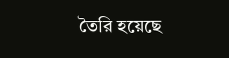তৈরি হয়েছে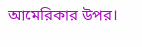আমেরিকার উপর।